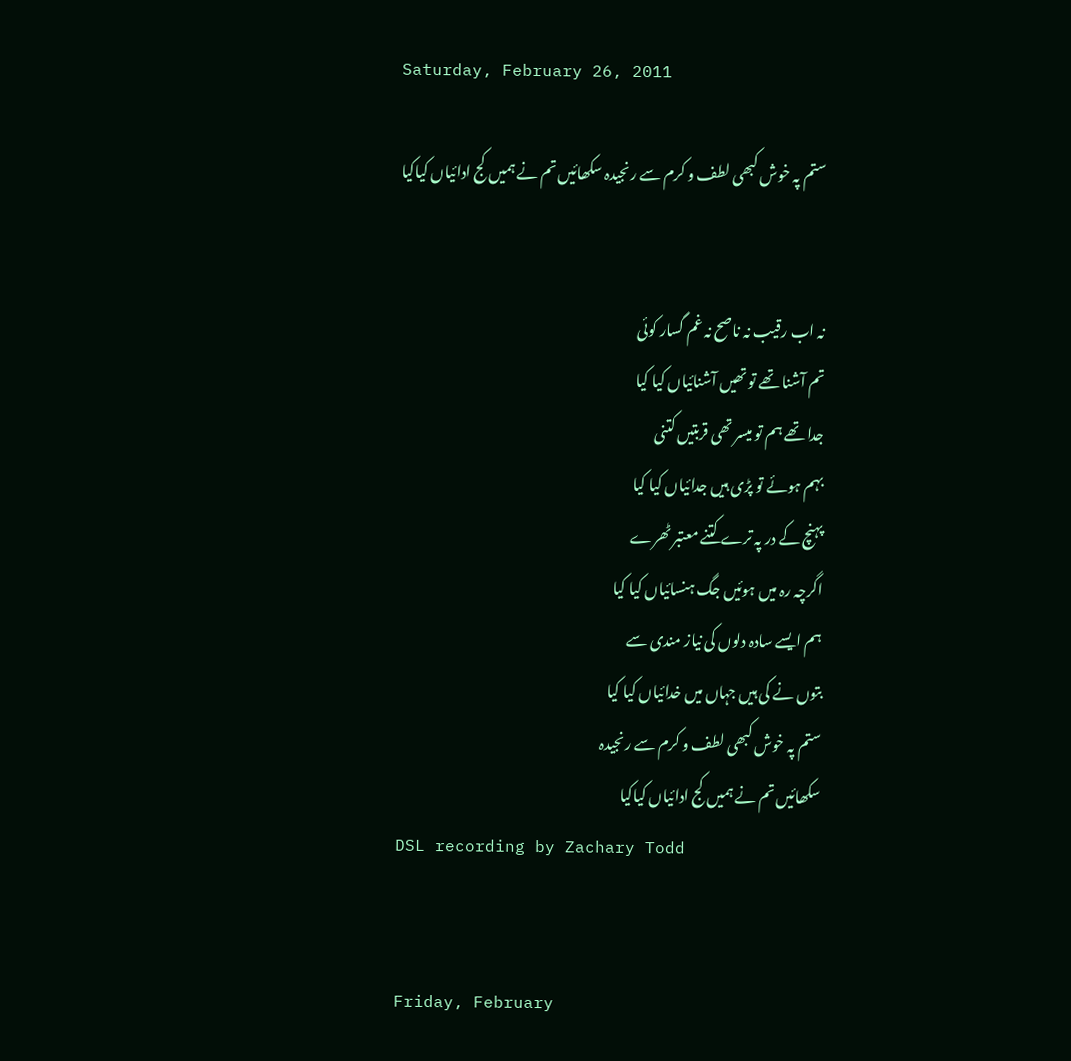Saturday, February 26, 2011

ستم پہ خوش کبھی لطف و کرم سے رنجیدہ سکھائیں تم نے ہمیں کج ادائیاں کیاکیا


نہ اب رقیب نہ ناصح نہ غم گسار کوئی
تم آشنا تھے تو تھیں آشنائیاں کیا کیا
جدا تھے ہم تو میسر تھی قربتیں کتنی
بہم ہوئے تو پڑی ہیں جدائیاں کیا کیا
پہنچ کے در پہ ترے کتنے معتبر ٹھرے
اگرچہ رہ میں ہوئیں جگ ہنسائیاں کیا کیا
ہم ایسے سادہ دلوں کی نیاز مندی سے
بتوں نے کی ہیں جہاں میں خدائیاں کیا کیا
ستم پہ خوش کبھی لطف و کرم سے رنجیدہ
سکھائیں تم نے ہمیں کج ادائیاں کیاکیا
DSL recording by Zachary Todd


Friday, February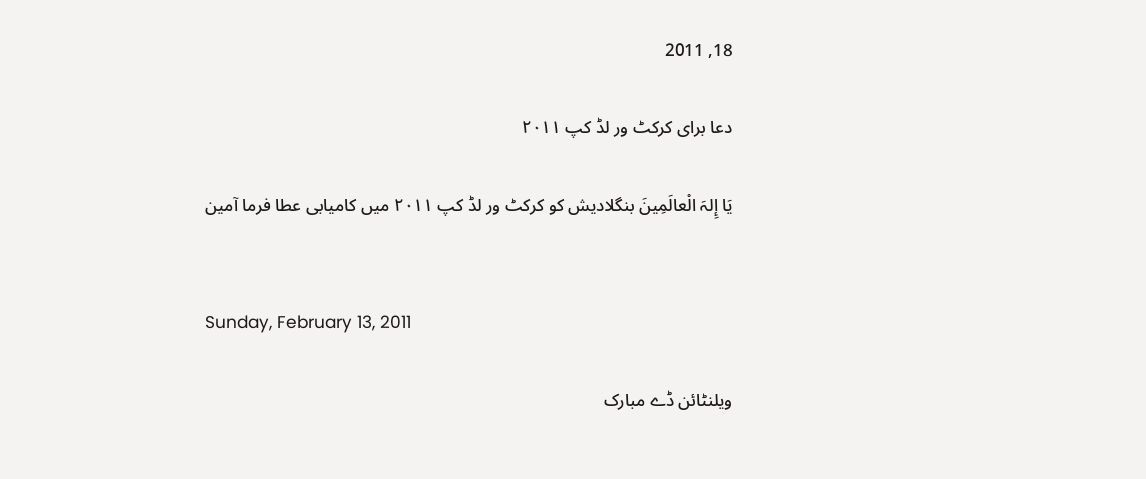18, 2011

دعا برای کرکٹ ور لڈ کپ ٢٠١١

یَا إِلہَ الْعالَمِینَ بنگلادیش کو کرکٹ ور لڈ کپ ٢٠١١ میں کامیابی عطا فرما آمین


Sunday, February 13, 2011

ویلنٹائن ڈے مبارک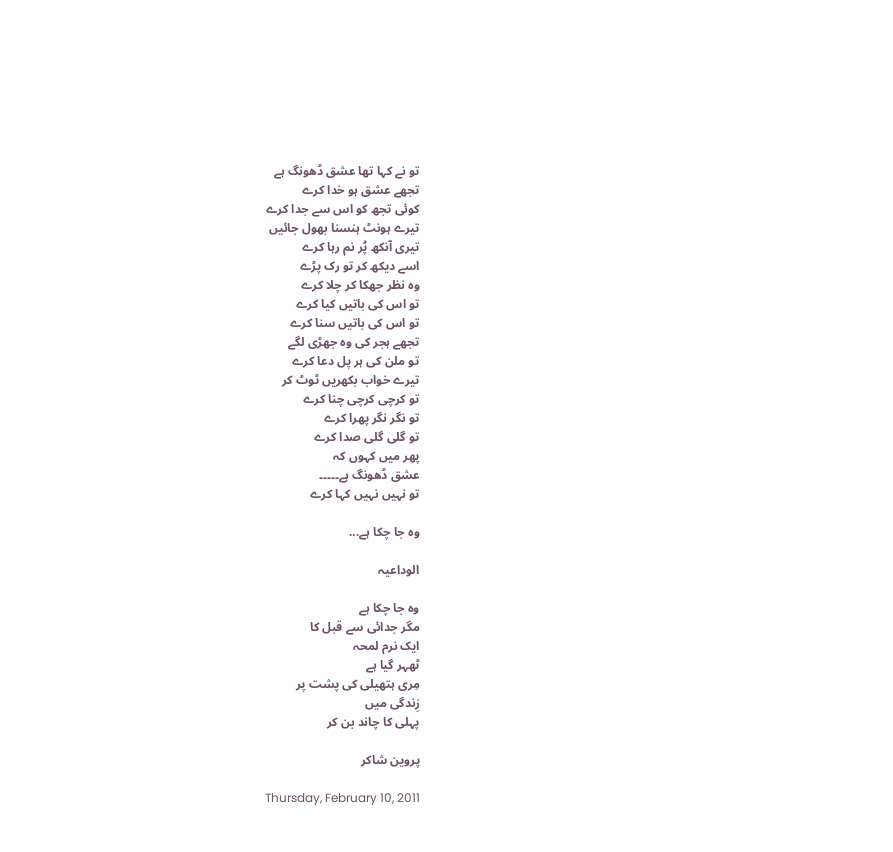تو نے کہا تھا عشق ڈھونگ ہے
تجھے عشق ہو خدا کرے
کوئی تجھ کو اس سے جدا کرے
تیرے ہونٹ ہنسنا بھول جائیں
تیری آنکھ پُر نم رہا کرے
اسے دیکھ کر تو رک پڑے
وہ نظر جھکا کر چلا کرے
تو اس کی باتیں کیا کرے
تو اس کی باتیں سنا کرے
تجھے ہجر کی وہ جھڑی لگے
تو ملن کی ہر پل دعا کرے
تیرے خواب بکھریں ٹوٹ کر
تو کرچی کرچی چنا کرے
تو نگر نگر پھرا کرے
تو گلی گلی صدا کرے
پھر میں کہوں کہ
عشق ڈھونگ ہے۔۔۔۔۔
تو نہیں نہیں کہا کرے

وہ جا چکا ہے...

الوداعیہ

وہ جا چکا ہے
مگر جدائی سے قبل کا
ایک نرم لمحہ
ٹھہر گیا ہے
مِری ہتھیلی کی پشت پر
زِندگی میں
پہلی کا چاند بن کر

پروین شاکر

Thursday, February 10, 2011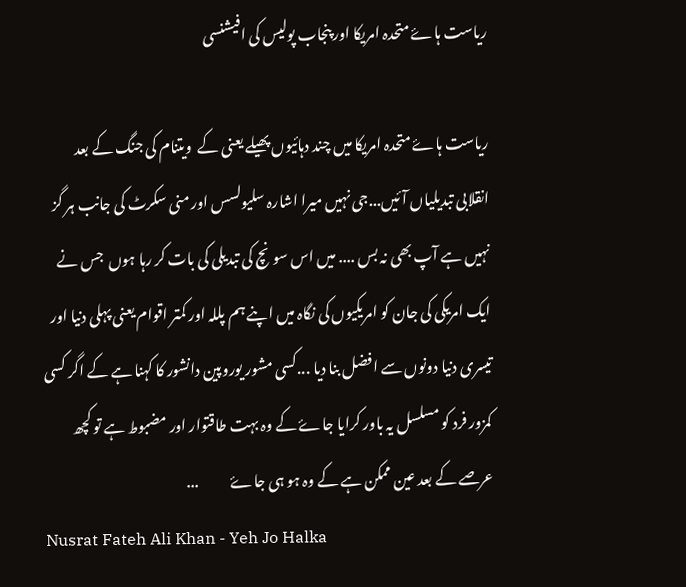ریاست ہاۓ متحدہ امریکا اور پنجاب پولیس کی افیشنسی

ریاست ہاۓ متحدہ امریکا میں چند دہائیوں پھیلے یعنی کے  ویتنام کی جنگ کے بعد انقلابی تبدیلیاں آئیں...جی نہیں میرا اشارہ سلیولسس اور منی سکرٹ کی جانب ہر گز نہیں ہے آپ بھی نہ بس .... میں اس سونچ کی تبدیلی کی بات کر رہا ہوں  جس نے ایک امریکی کی جان کو امریکیوں کی نگاہ میں اپنے ہم پللہ اور کمتر اقوام یعنی پہلی دنیا اور تیسری دنیا دونوں سے افضل بنا دیا ...کسی مشور یوروپین دانشور کا کہنا ہے کے اگر کسی کمزور فرد کو مسلسل یہ باور کرایا جاۓ کے وہ بہت طاقتوار اور مضبوط ہے تو کچھ عرصے کے بعد عین ممکن ہے کے وہ ہو ہی جاۓ           ...
Nusrat Fateh Ali Khan - Yeh Jo Halka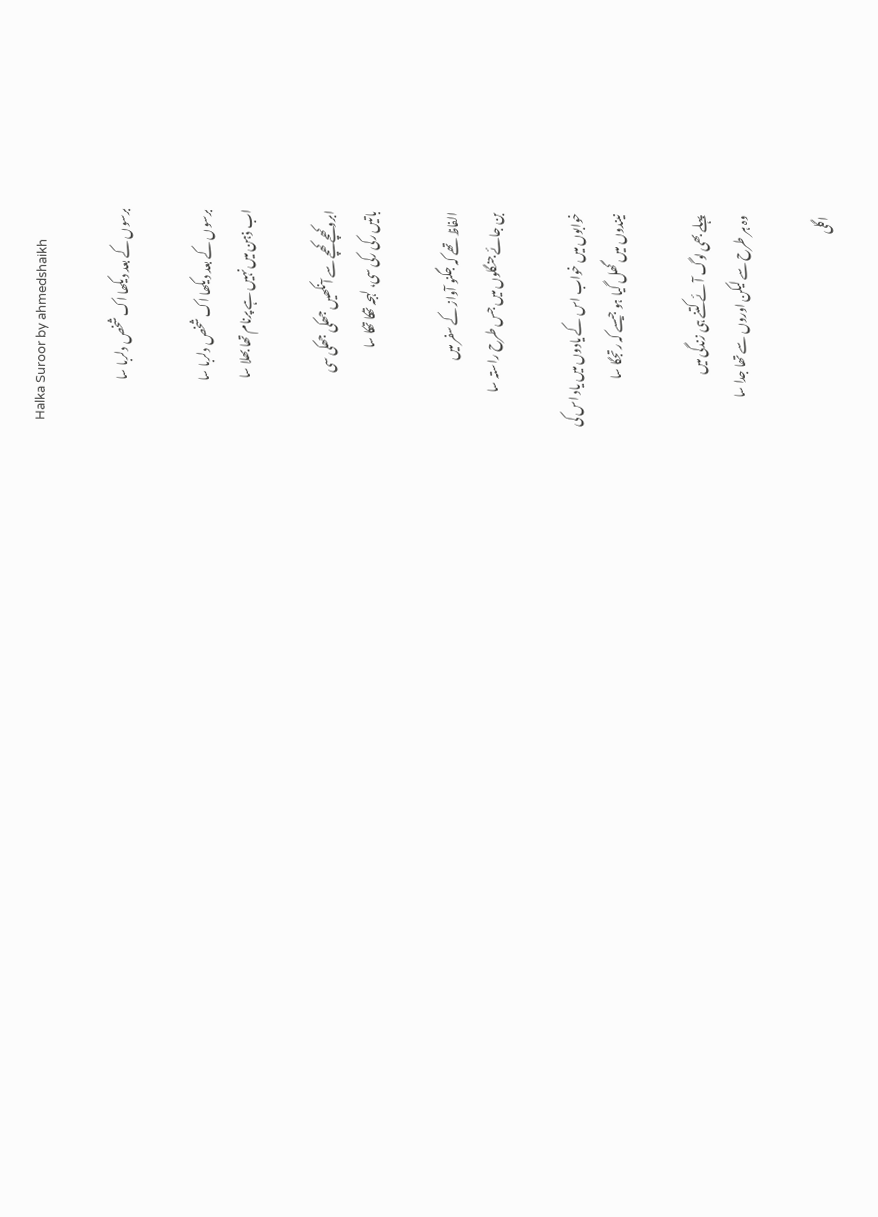Halka Suroor by ahmedshaikh

برسوں کے بعد دیکھا اک شخص دلربا سا

برسوں کے بعد دیکھا اک شخص دلربا سا
اب ذہن میں نہیں ہے پرنام تھا بھلا سا

ابرو کھچے کھچے سے آنکھیں جھکی جھکی سی
باتیں رکی رکی سی، لہجہ تھکا تھکا سا

الفاظ تھے کہ جگنو آواز کے سفر میں
بن جائے جنگلوں میں جس طرح راستہ سا

خوابوں میں خواب اس کے یادوں میں یاد اس کی
نیندوں میں گھل گیا ہو جیسے کہ رتجگا سا

پہلے بھی لوگ آئے کتنے ہی زندگی میں
وہ ہر طرح سے لیکن اوروں سے تھا جدا سا

اگلی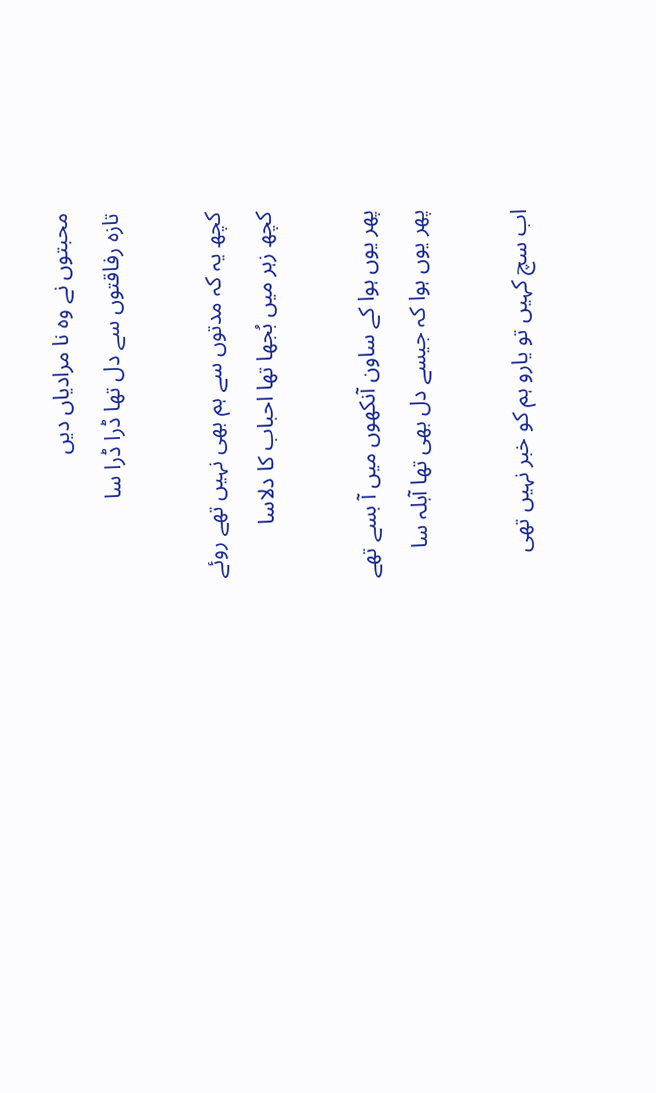محبتوں نے وہ نا مرادیاں دیں
تازہ رفاقتوں سے دل تھا ڈرا ڈرا سا

کچھ یہ کہ مدتوں سے ہم بھی نہیں تھے روئے
کچھ زہر میں بُجھا تھا احباب کا دلاسا

پھر یوں ہوا کے ساون آنکھوں میں آ بسے تھے
پھر یوں ہوا کہ جیسے دل بھی تھا آبلہ سا

اب سچ کہیں تو یارو ہم کو خبر نہیں تھی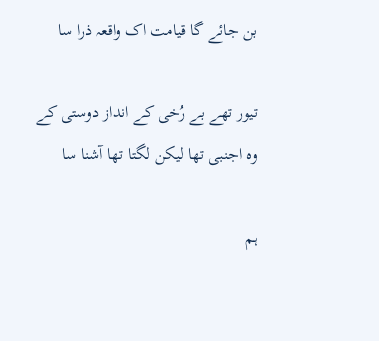بن جائے گا قیامت اک واقعہ ذرا سا

تیور تھے بے رُخی کے انداز دوستی کے
وہ اجنبی تھا لیکن لگتا تھا آشنا سا

ہم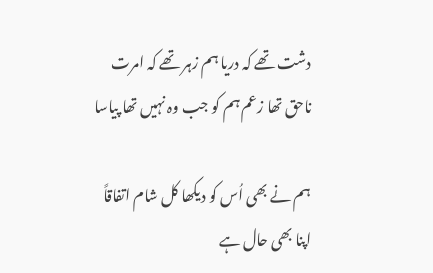دشت تھے کہ دریا ہم زہر تھے کہ امرت
ناحق تھا زعم ہم کو جب وہ نہیں تھا پیاسا

ہم نے بھی اُس کو دیکھا کل شام اتفاقاً
اپنا بھی حال ہے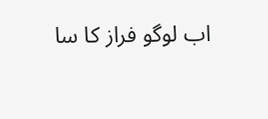اب لوگو فراز کا سا